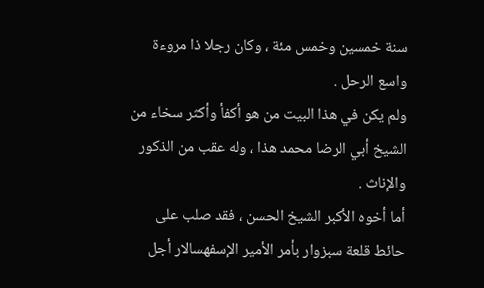سنة خمسين وخمس مئة ، وكان رجلا ذا مروءة واسع الرحل .
ولم يكن في هذا البيت من هو أكفأ وأكثر سخاء من الشيخ أبي الرضا محمد هذا ، وله عقب من الذكور والإناث .
أما أخوه الأكبر الشيخ الحسن ، فقد صلب على حائط قلعة سبزوار بأمر الأمير الإسفهسالار أجل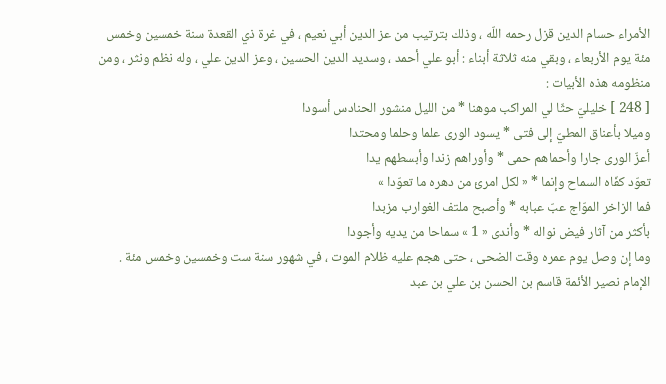الأمراء حسام الدين قزل رحمه اللّه ، وذلك بترتيب من عز الدين أبي نعيم ، في غرة ذي القعدة سنة خمسين وخمس مئة يوم الأربعاء ، وبقي منه ثلاثة أبناء : أبو علي أحمد ، وسديد الدين الحسين ، وعز الدين علي ، وله نظم ونثر ، ومن منظومه هذه الأبيات :
[ 248 ] خليليّ حثّا لي المراكب موهنا * من الليل منشور الحنادس أسودا
وميلا بأعناق المطيّ إلى فتى * يسود الورى علما وحلما ومحتدا
أعزّ الورى جارا وأحماهم حمى * وأوراهم زندا وأبسطهم يدا
تعوّد كفّاه السماح وإنما * « لكل امرئ من دهره ما تعوّدا »
فما الزاخر الموّاج عبّ عبابه * وأصبح ملتف الغوارب مزبدا
بأكثر من آثار فيض نواله * وأندى « 1 » سماحا من يديه وأجودا
وما إن وصل يوم عمره وقت الضحى ، حتى هجم عليه ظلام الموت ، في شهور سنة ست وخمسين وخمس مئة .
الإمام نصير الأئمة قاسم بن الحسن بن علي بن عبد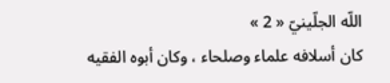اللّه الجلّينيّ « 2 »
كان أسلافه علماء وصلحاء ، وكان أبوه الفقيه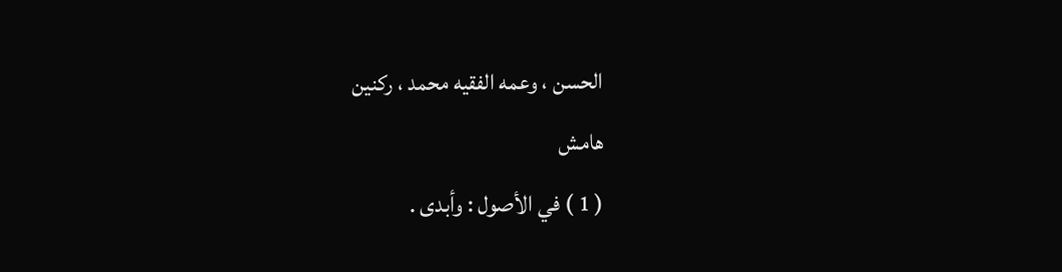الحسن ، وعمه الفقيه محمد ، ركنين
هامش
( 1 ) في الأصول : وأبدى .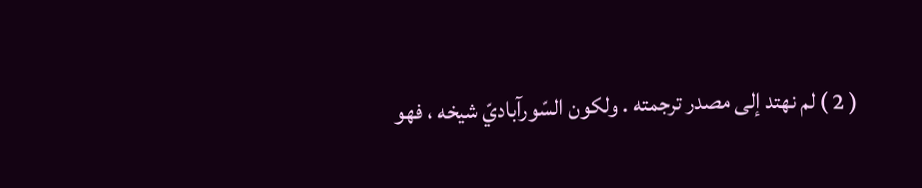( 2 ) لم نهتد إلى مصدر ترجمته . ولكون السّورآباديّ شيخه ، فهو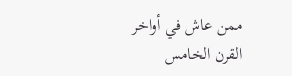ممن عاش في أواخر القرن الخامس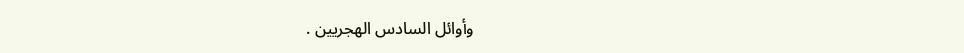وأوائل السادس الهجريين .